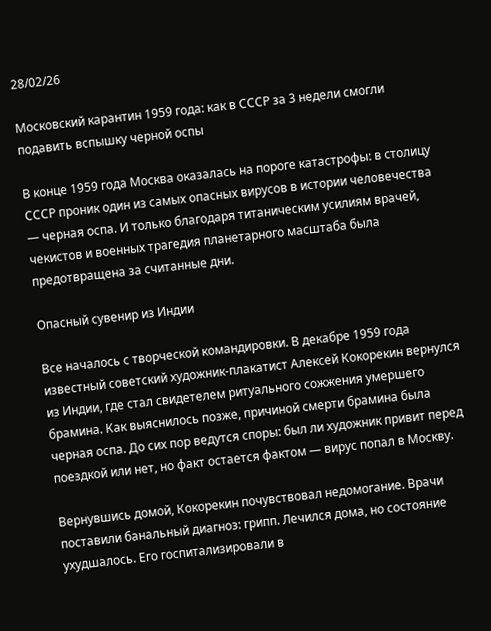28/02/26

Московский карантин 1959 года: как в СССР за 3 недели смогли подавить вспышку черной оспы

В конце 1959 года Москва оказалась на пороге катастрофы: в столицу СССР проник один из самых опасных вирусов в истории человечества — черная оспа. И только благодаря титаническим усилиям врачей, чекистов и военных трагедия планетарного масштаба была предотвращена за считанные дни.

Опасный сувенир из Индии

Все началось с творческой командировки. В декабре 1959 года известный советский художник-плакатист Алексей Кокорекин вернулся из Индии, где стал свидетелем ритуального сожжения умершего брамина. Как выяснилось позже, причиной смерти брамина была черная оспа. До сих пор ведутся споры: был ли художник привит перед поездкой или нет, но факт остается фактом — вирус попал в Москву.

Вернувшись домой, Кокорекин почувствовал недомогание. Врачи поставили банальный диагноз: грипп. Лечился дома, но состояние ухудшалось. Его госпитализировали в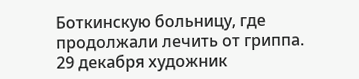Боткинскую больницу, где продолжали лечить от гриппа. 29 декабря художник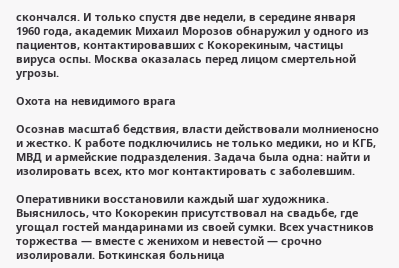скончался. И только спустя две недели, в середине января 1960 года, академик Михаил Морозов обнаружил у одного из пациентов, контактировавших с Кокорекиным, частицы вируса оспы. Москва оказалась перед лицом смертельной угрозы.

Охота на невидимого врага

Осознав масштаб бедствия, власти действовали молниеносно и жестко. К работе подключились не только медики, но и КГБ, МВД и армейские подразделения. Задача была одна: найти и изолировать всех, кто мог контактировать с заболевшим.

Оперативники восстановили каждый шаг художника. Выяснилось, что Кокорекин присутствовал на свадьбе, где угощал гостей мандаринами из своей сумки. Всех участников торжества — вместе с женихом и невестой — срочно изолировали. Боткинская больница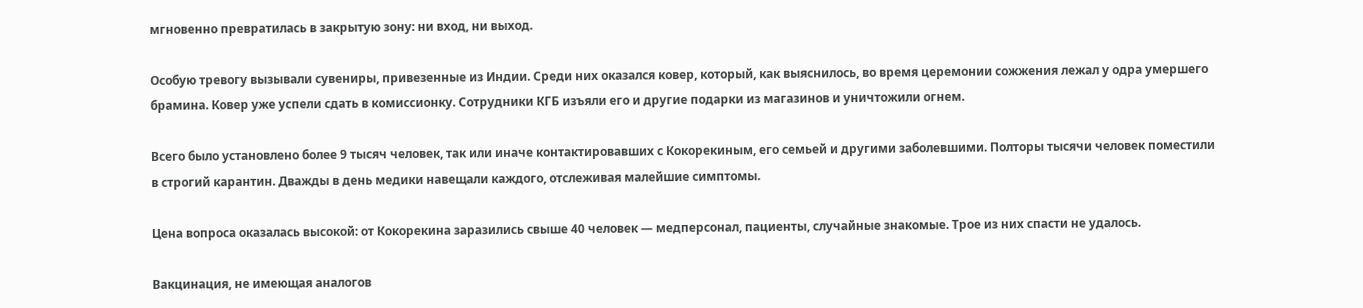мгновенно превратилась в закрытую зону: ни вход, ни выход.

Особую тревогу вызывали сувениры, привезенные из Индии. Среди них оказался ковер, который, как выяснилось, во время церемонии сожжения лежал у одра умершего брамина. Ковер уже успели сдать в комиссионку. Сотрудники КГБ изъяли его и другие подарки из магазинов и уничтожили огнем.

Всего было установлено более 9 тысяч человек, так или иначе контактировавших с Кокорекиным, его семьей и другими заболевшими. Полторы тысячи человек поместили в строгий карантин. Дважды в день медики навещали каждого, отслеживая малейшие симптомы.

Цена вопроса оказалась высокой: от Кокорекина заразились свыше 40 человек — медперсонал, пациенты, случайные знакомые. Трое из них спасти не удалось.

Вакцинация, не имеющая аналогов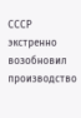СССР экстренно возобновил производство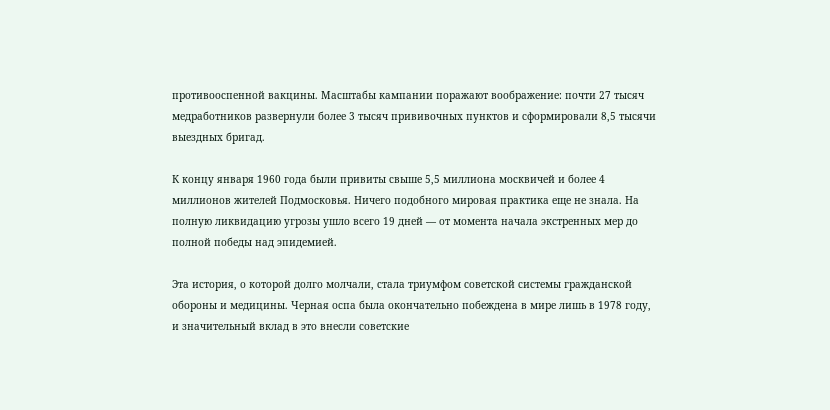противооспенной вакцины. Масштабы кампании поражают воображение: почти 27 тысяч медработников развернули более 3 тысяч прививочных пунктов и сформировали 8,5 тысячи выездных бригад.

К концу января 1960 года были привиты свыше 5,5 миллиона москвичей и более 4 миллионов жителей Подмосковья. Ничего подобного мировая практика еще не знала. На полную ликвидацию угрозы ушло всего 19 дней — от момента начала экстренных мер до полной победы над эпидемией.

Эта история, о которой долго молчали, стала триумфом советской системы гражданской обороны и медицины. Черная оспа была окончательно побеждена в мире лишь в 1978 году, и значительный вклад в это внесли советские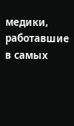медики, работавшие в самых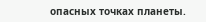опасных точках планеты.